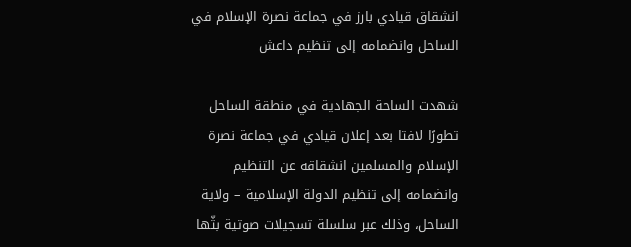انشقاق قيادي بارز في جماعة نصرة الإسلام في الساحل وانضمامه إلى تنظيم داعش

شهدت الساحة الجهادية في منطقة الساحل تطورًا لافتا بعد إعلان قيادي في جماعة نصرة الإسلام والمسلمين انشقاقه عن التنظيم وانضمامه إلى تنظيم الدولة الإسلامية – ولاية الساحل، وذلك عبر سلسلة تسجيلات صوتية بثّها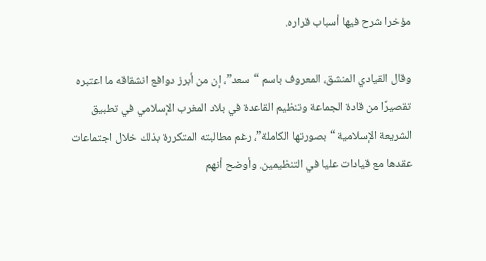مؤخرا شرح فيها أسباب قراره.

وقال القيادي المنشق، المعروف باسم “سعد”، إن من أبرز دوافع انشقاقه ما اعتبره تقصيرًا من قادة الجماعة وتنظيم القاعدة في بلاد المغرب الإسلامي في تطبيق الشريعة الإسلامية “بصورتها الكاملة”، رغم مطالبته المتكررة بذلك خلال اجتماعات عقدها مع قيادات عليا في التنظيمين. وأوضح أنهم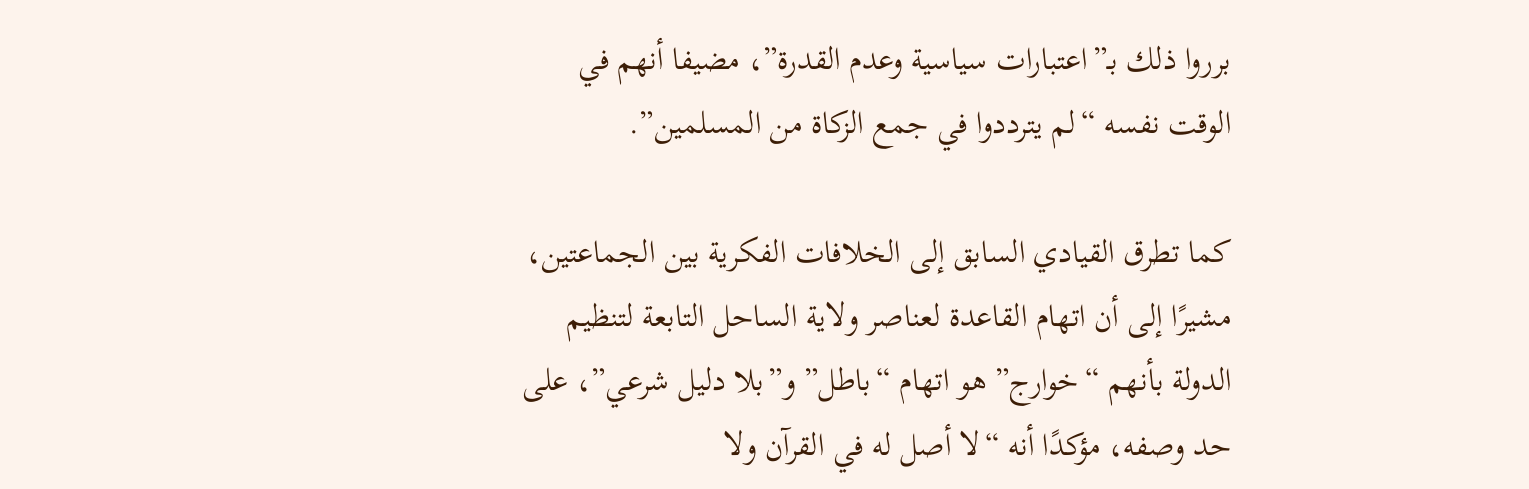برروا ذلك بـ”اعتبارات سياسية وعدم القدرة”، مضيفا أنهم في الوقت نفسه “لم يترددوا في جمع الزكاة من المسلمين”.

كما تطرق القيادي السابق إلى الخلافات الفكرية بين الجماعتين، مشيرًا إلى أن اتهام القاعدة لعناصر ولاية الساحل التابعة لتنظيم الدولة بأنهم “خوارج” هو اتهام “باطل” و”بلا دليل شرعي”، على حد وصفه، مؤكدًا أنه “لا أصل له في القرآن ولا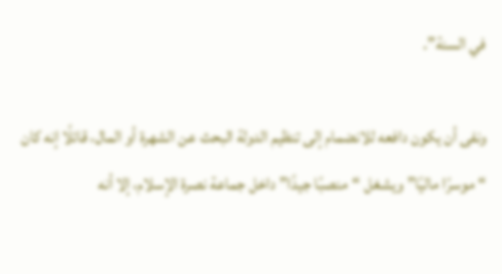في السنة”.

ونفى أن يكون دافعه للانضمام إلى تنظيم الدولة البحث عن الشهرة أو المال، قائلًا إنه كان “موسرًا ماليًا” ويشغل “منصبًا جيدًا” داخل جماعة نصرة الإسلام، إلا أنه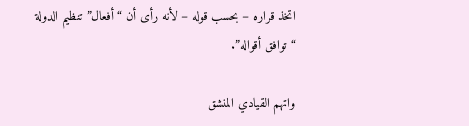اتخذ قراره – بحسب قوله – لأنه رأى أن “أفعال” تنظيم الدولة “توافق أقواله”.

واتهم القيادي المنشق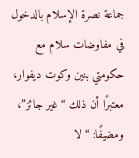جماعة نصرة الإسلام بالدخول في مفاوضات سلام مع حكومتي بنين وكوت ديفوار، معتبرًا أن ذلك “غير جائز”، ومضيفًا: “لا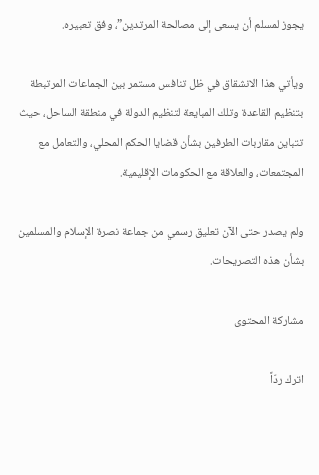يجوز لمسلم أن يسعى إلى مصالحة المرتدين”، وفق تعبيره.

ويأتي هذا الانشقاق في ظل تنافس مستمر بين الجماعات المرتبطة بتنظيم القاعدة وتلك المبايعة لتنظيم الدولة في منطقة الساحل، حيث تتباين مقاربات الطرفين بشأن قضايا الحكم المحلي، والتعامل مع المجتمعات، والعلاقة مع الحكومات الإقليمية.

ولم يصدر حتى الآن تعليق رسمي من جماعة نصرة الإسلام والمسلمين بشأن هذه التصريحات.

مشاركة المحتوى

اترك ردّاً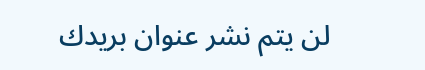لن يتم نشر عنوان بريدك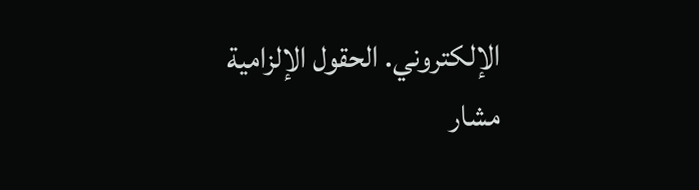الإلكتروني. الحقول الإلزامية مشار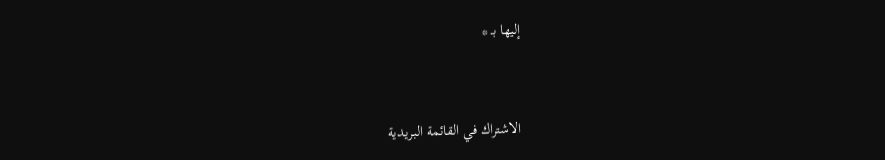إليها بـ *


الاشتراك في القائمة البريدية